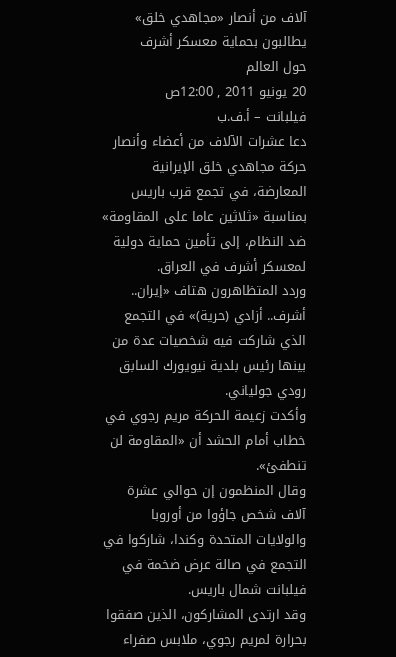آلاف من أنصار «مجاهدي خلق» يطالبون بحماية معسكر أشرف
حول العالم
20 يونيو 2011 , 12:00ص
فيلبانت – أ.ف.ب
دعا عشرات الآلاف من أعضاء وأنصار حركة مجاهدي خلق الإيرانية المعارضة، في تجمع قرب باريس بمناسبة «ثلاثين عاما على المقاومة» ضد النظام، إلى تأمين حماية دولية لمعسكر أشرف في العراق.
وردد المتظاهرون هتاف «إيران.. أشرف.. أزادي (حرية)» في التجمع الذي شاركت فيه شخصيات عدة من بينها رئيس بلدية نيويورك السابق رودي جولياني.
وأكدت زعيمة الحركة مريم رجوي في خطاب أمام الحشد أن «المقاومة لن تنطفئ».
وقال المنظمون إن حوالي عشرة آلاف شخص جاؤوا من أوروبا والولايات المتحدة وكندا، شاركوا في التجمع في صالة عرض ضخمة في فيلبانت شمال باريس.
وقد ارتدى المشاركون، الذين صفقوا بحرارة لمريم رجوي، ملابس صفراء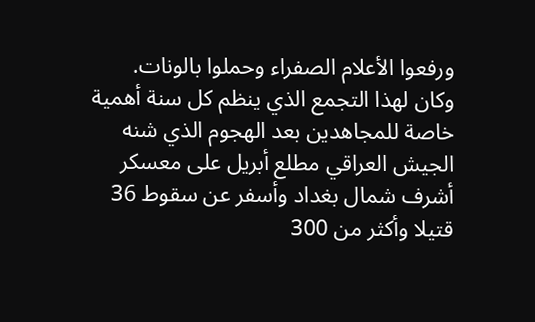ورفعوا الأعلام الصفراء وحملوا بالونات.
وكان لهذا التجمع الذي ينظم كل سنة أهمية خاصة للمجاهدين بعد الهجوم الذي شنه الجيش العراقي مطلع أبريل على معسكر أشرف شمال بغداد وأسفر عن سقوط 36 قتيلا وأكثر من 300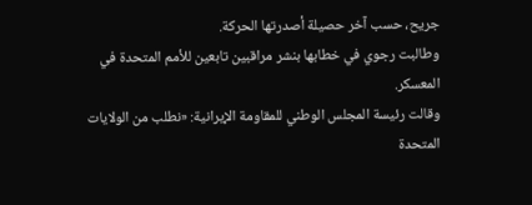جريح، حسب آخر حصيلة أصدرتها الحركة.
وطالبت رجوي في خطابها بنشر مراقبين تابعين للأمم المتحدة في المعسكر.
وقالت رئيسة المجلس الوطني للمقاومة الإيرانية: «نطلب من الولايات المتحدة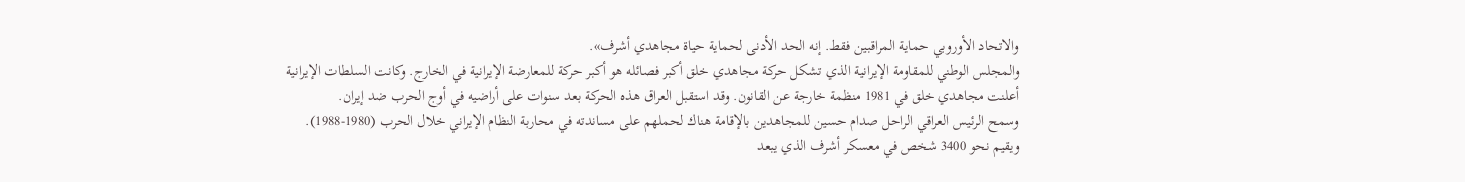والاتحاد الأوروبي حماية المراقبين فقط. إنه الحد الأدنى لحماية حياة مجاهدي أشرف».
والمجلس الوطني للمقاومة الإيرانية الذي تشكل حركة مجاهدي خلق أكبر فصائله هو أكبر حركة للمعارضة الإيرانية في الخارج. وكانت السلطات الإيرانية أعلنت مجاهدي خلق في 1981 منظمة خارجة عن القانون. وقد استقبل العراق هذه الحركة بعد سنوات على أراضيه في أوج الحرب ضد إيران.
وسمح الرئيس العراقي الراحل صدام حسين للمجاهدين بالإقامة هناك لحملهم على مساندته في محاربة النظام الإيراني خلال الحرب (1980-1988).
ويقيم نحو 3400 شخص في معسكر أشرف الذي يبعد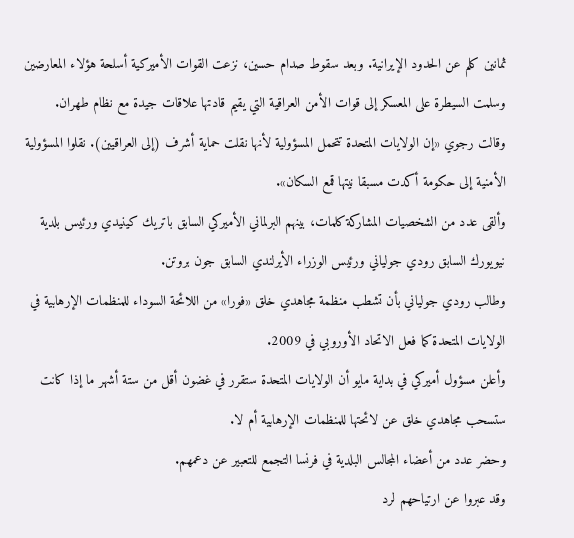ثمانين كلم عن الحدود الإيرانية. وبعد سقوط صدام حسين، نزعت القوات الأميركية أسلحة هؤلاء المعارضين وسلمت السيطرة على المعسكر إلى قوات الأمن العراقية التي يقيم قادتها علاقات جيدة مع نظام طهران.
وقالت رجوي «إن الولايات المتحدة تتحمل المسؤولية لأنها نقلت حماية أشرف (إلى العراقيين). نقلوا المسؤولية الأمنية إلى حكومة أكدت مسبقا نيتها قمع السكان».
وألقى عدد من الشخصيات المشاركة كلمات، بينهم البرلماني الأميركي السابق باتريك كينيدي ورئيس بلدية نيويورك السابق رودي جولياني ورئيس الوزراء الأيرلندي السابق جون بروتن.
وطالب رودي جولياني بأن تشطب منظمة مجاهدي خلق «فورا» من اللائحة السوداء للمنظمات الإرهابية في الولايات المتحدة كما فعل الاتحاد الأوروبي في 2009.
وأعلن مسؤول أميركي في بداية مايو أن الولايات المتحدة ستقرر في غضون أقل من ستة أشهر ما إذا كانت ستسحب مجاهدي خلق عن لائحتها للمنظمات الإرهابية أم لا.
وحضر عدد من أعضاء المجالس البلدية في فرنسا التجمع للتعبير عن دعمهم.
وقد عبروا عن ارتياحهم لرد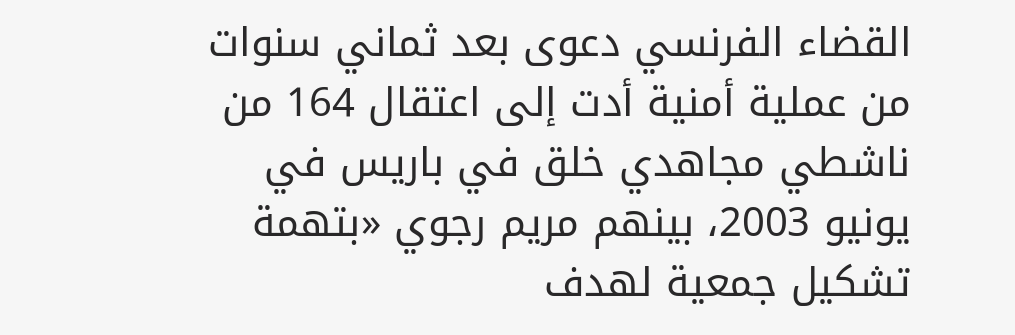القضاء الفرنسي دعوى بعد ثماني سنوات من عملية أمنية أدت إلى اعتقال 164 من ناشطي مجاهدي خلق في باريس في يونيو 2003، بينهم مريم رجوي «بتهمة تشكيل جمعية لهدف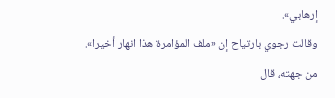إرهابي».
وقالت رجوي بارتياح إن «ملف المؤامرة هذا انهار أخيرا».
من جهته، قال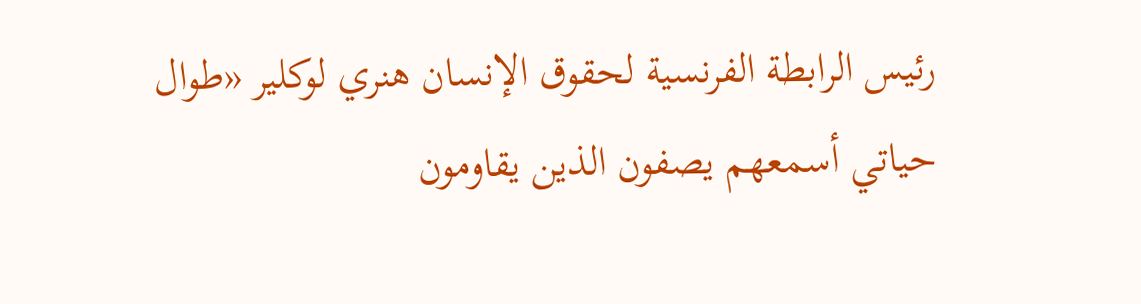رئيس الرابطة الفرنسية لحقوق الإنسان هنري لوكلير «طوال حياتي أسمعهم يصفون الذين يقاومون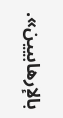بالإرهابيين».